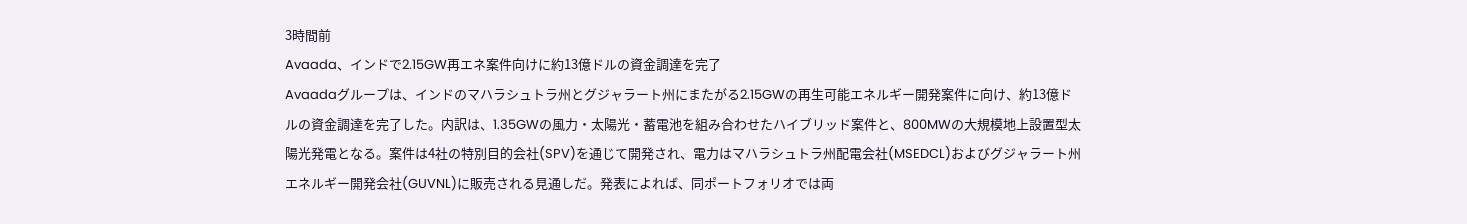3時間前
Avaada、インドで2.15GW再エネ案件向けに約13億ドルの資金調達を完了
Avaadaグループは、インドのマハラシュトラ州とグジャラート州にまたがる2.15GWの再生可能エネルギー開発案件に向け、約13億ドルの資金調達を完了した。内訳は、1.35GWの風力・太陽光・蓄電池を組み合わせたハイブリッド案件と、800MWの大規模地上設置型太陽光発電となる。案件は4社の特別目的会社(SPV)を通じて開発され、電力はマハラシュトラ州配電会社(MSEDCL)およびグジャラート州エネルギー開発会社(GUVNL)に販売される見通しだ。発表によれば、同ポートフォリオでは両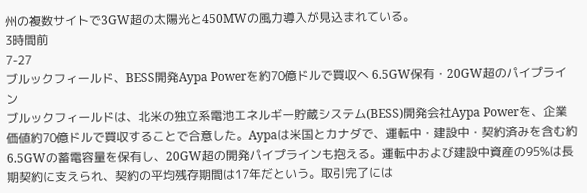州の複数サイトで3GW超の太陽光と450MWの風力導入が見込まれている。
3時間前
7-27
ブルックフィールド、BESS開発Aypa Powerを約70億ドルで買収へ 6.5GW保有・20GW超のパイプライン
ブルックフィールドは、北米の独立系電池エネルギー貯蔵システム(BESS)開発会社Aypa Powerを、企業価値約70億ドルで買収することで合意した。Aypaは米国とカナダで、運転中・建設中・契約済みを含む約6.5GWの蓄電容量を保有し、20GW超の開発パイプラインも抱える。運転中および建設中資産の95%は長期契約に支えられ、契約の平均残存期間は17年だという。取引完了には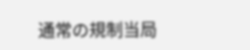通常の規制当局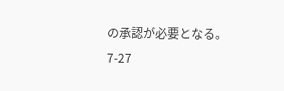の承認が必要となる。
7-27